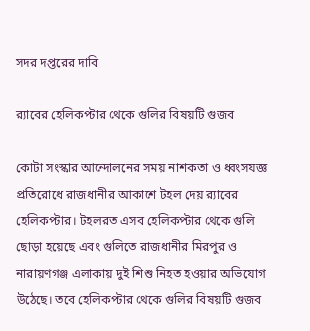সদর দপ্তরের দাবি

র‌্যাবের হেলিকপ্টার থেকে গুলির বিষয়টি গুজব

কোটা সংস্কার আন্দোলনের সময় নাশকতা ও ধ্বংসযজ্ঞ প্রতিরোধে রাজধানীর আকাশে টহল দেয় র‌্যাবের হেলিকপ্টার। টহলরত এসব হেলিকপ্টার থেকে গুলি ছোড়া হয়েছে এবং গুলিতে রাজধানীর মিরপুর ও নারায়ণগঞ্জ এলাকায় দুই শিশু নিহত হওয়ার অভিযোগ উঠেছে। তবে হেলিকপ্টার থেকে গুলির বিষয়টি গুজব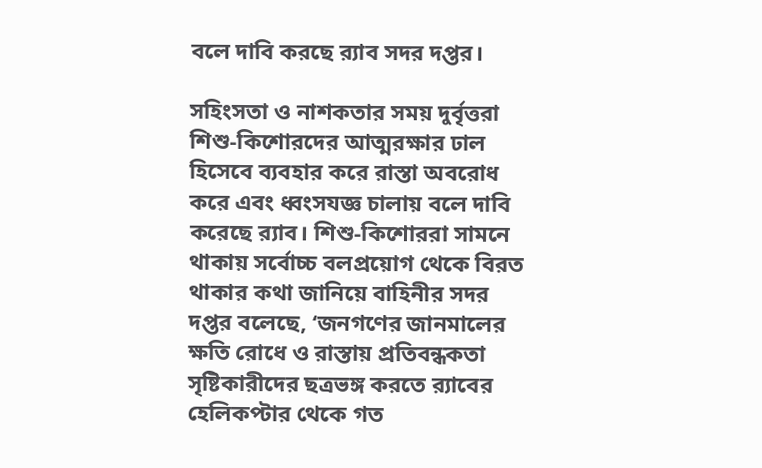বলে দাবি করছে র‌্যাব সদর দপ্তর।

সহিংসতা ও নাশকতার সময় দুর্বৃত্তরা শিশু-কিশোরদের আত্মরক্ষার ঢাল হিসেবে ব্যবহার করে রাস্তা অবরোধ করে এবং ধ্বংসযজ্ঞ চালায় বলে দাবি করেছে র‌্যাব। শিশু-কিশোররা সামনে থাকায় সর্বোচ্চ বলপ্রয়োগ থেকে বিরত থাকার কথা জানিয়ে বাহিনীর সদর দপ্তর বলেছে, ‘জনগণের জানমালের ক্ষতি রোধে ও রাস্তায় প্রতিবন্ধকতা সৃষ্টিকারীদের ছত্রভঙ্গ করতে র‌্যাবের হেলিকপ্টার থেকে গত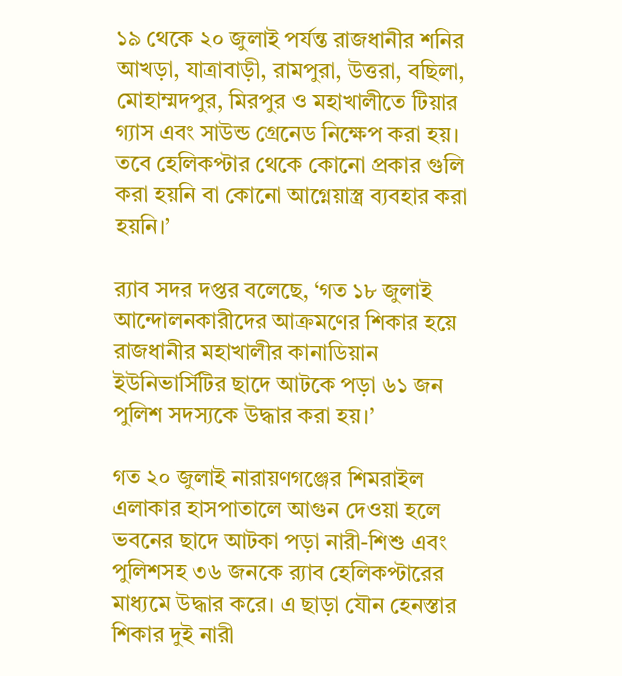১৯ থেকে ২০ জুলাই পর্যন্ত রাজধানীর শনির আখড়া, যাত্রাবাড়ী, রামপুরা, উত্তরা, বছিলা, মোহাম্মদপুর, মিরপুর ও মহাখালীতে টিয়ার গ্যাস এবং সাউন্ড গ্রেনেড নিক্ষেপ করা হয়। তবে হেলিকপ্টার থেকে কোনো প্রকার গুলি করা হয়নি বা কোনো আগ্নেয়াস্ত্র ব্যবহার করা হয়নি।’

র‌্যাব সদর দপ্তর বলেছে, ‘গত ১৮ জুলাই আন্দোলনকারীদের আক্রমণের শিকার হয়ে রাজধানীর মহাখালীর কানাডিয়ান ইউনিভার্সিটির ছাদে আটকে পড়া ৬১ জন পুলিশ সদস্যকে উদ্ধার করা হয়।’

গত ২০ জুলাই নারায়ণগঞ্জের শিমরাইল এলাকার হাসপাতালে আগুন দেওয়া হলে ভবনের ছাদে আটকা পড়া নারী-শিশু এবং পুলিশসহ ৩৬ জনকে র‌্যাব হেলিকপ্টারের মাধ্যমে উদ্ধার করে। এ ছাড়া যৌন হেনস্তার শিকার দুই নারী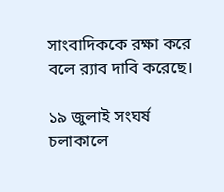সাংবাদিককে রক্ষা করে বলে র‌্যাব দাবি করেছে।

১৯ জুলাই সংঘর্ষ চলাকালে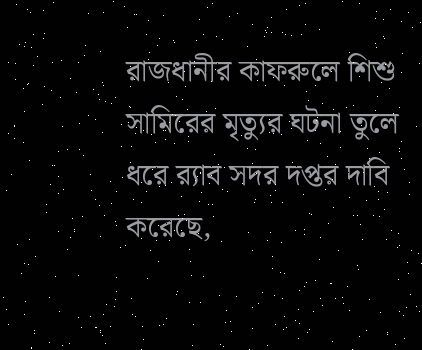রাজধানীর কাফরুলে শিশু সামিরের মৃত্যুর ঘটনা তুলে ধরে র‌্যাব সদর দপ্তর দাবি করেছে,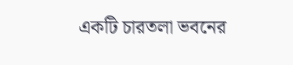একটি চারতলা ভবনের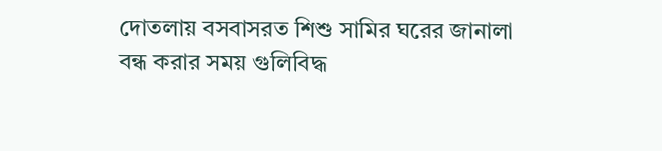দোতলায় বসবাসরত শিশু সামির ঘরের জানালা বন্ধ করার সময় গুলিবিদ্ধ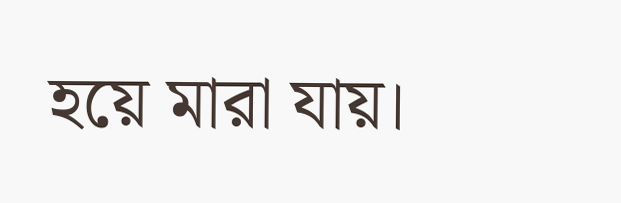হয়ে মারা যায়।